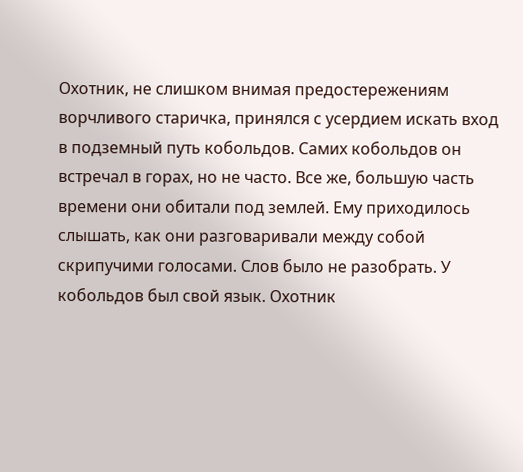Охотник, не слишком внимая предостережениям ворчливого старичка, принялся с усердием искать вход в подземный путь кобольдов. Самих кобольдов он встречал в горах, но не часто. Все же, большую часть времени они обитали под землей. Ему приходилось слышать, как они разговаривали между собой скрипучими голосами. Слов было не разобрать. У кобольдов был свой язык. Охотник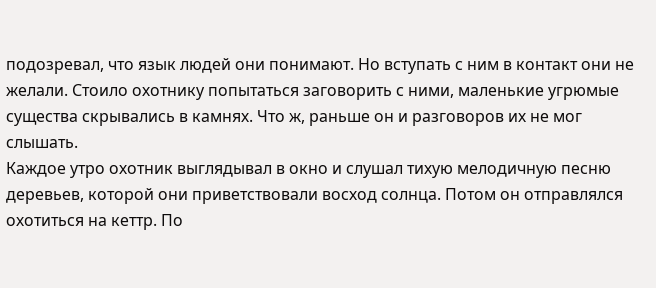подозревал, что язык людей они понимают. Но вступать с ним в контакт они не желали. Стоило охотнику попытаться заговорить с ними, маленькие угрюмые существа скрывались в камнях. Что ж, раньше он и разговоров их не мог слышать.
Каждое утро охотник выглядывал в окно и слушал тихую мелодичную песню деревьев, которой они приветствовали восход солнца. Потом он отправлялся охотиться на кеттр. По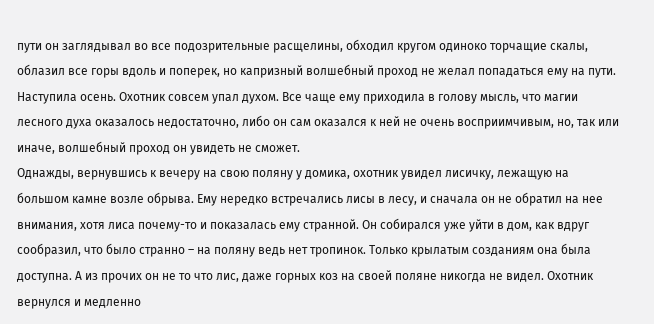пути он заглядывал во все подозрительные расщелины, обходил кругом одиноко торчащие скалы, облазил все горы вдоль и поперек, но капризный волшебный проход не желал попадаться ему на пути. Наступила осень. Охотник совсем упал духом. Все чаще ему приходила в голову мысль, что магии лесного духа оказалось недостаточно, либо он сам оказался к ней не очень восприимчивым, но, так или иначе, волшебный проход он увидеть не сможет.
Однажды, вернувшись к вечеру на свою поляну у домика, охотник увидел лисичку, лежащую на большом камне возле обрыва. Ему нередко встречались лисы в лесу, и сначала он не обратил на нее внимания, хотя лиса почему-то и показалась ему странной. Он собирался уже уйти в дом, как вдруг сообразил, что было странно – на поляну ведь нет тропинок. Только крылатым созданиям она была доступна. А из прочих он не то что лис, даже горных коз на своей поляне никогда не видел. Охотник вернулся и медленно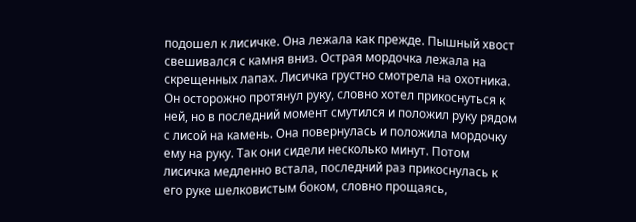подошел к лисичке. Она лежала как прежде. Пышный хвост свешивался с камня вниз. Острая мордочка лежала на скрещенных лапах. Лисичка грустно смотрела на охотника. Он осторожно протянул руку, словно хотел прикоснуться к ней, но в последний момент смутился и положил руку рядом с лисой на камень. Она повернулась и положила мордочку ему на руку. Так они сидели несколько минут. Потом лисичка медленно встала, последний раз прикоснулась к его руке шелковистым боком, словно прощаясь,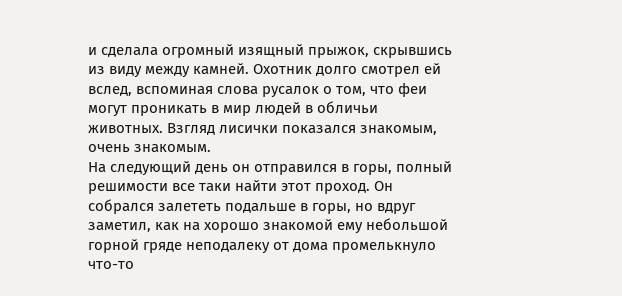и сделала огромный изящный прыжок, скрывшись из виду между камней. Охотник долго смотрел ей вслед, вспоминая слова русалок о том, что феи могут проникать в мир людей в обличьи животных. Взгляд лисички показался знакомым, очень знакомым.
На следующий день он отправился в горы, полный решимости все таки найти этот проход. Он собрался залететь подальше в горы, но вдруг заметил, как на хорошо знакомой ему небольшой горной гряде неподалеку от дома промелькнуло что-то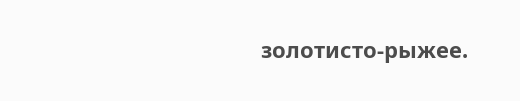золотисто-рыжее.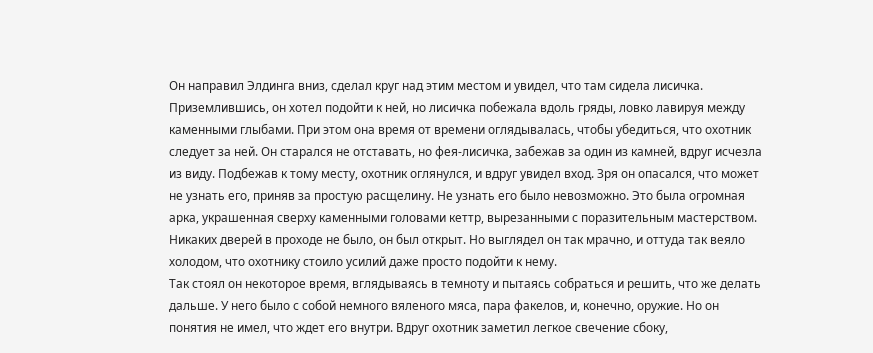Он направил Элдинга вниз, сделал круг над этим местом и увидел, что там сидела лисичка. Приземлившись, он хотел подойти к ней, но лисичка побежала вдоль гряды, ловко лавируя между каменными глыбами. При этом она время от времени оглядывалась, чтобы убедиться, что охотник следует за ней. Он старался не отставать, но фея-лисичка, забежав за один из камней, вдруг исчезла из виду. Подбежав к тому месту, охотник оглянулся, и вдруг увидел вход. Зря он опасался, что может не узнать его, приняв за простую расщелину. Не узнать его было невозможно. Это была огромная арка, украшенная сверху каменными головами кеттр, вырезанными с поразительным мастерством. Никаких дверей в проходе не было, он был открыт. Но выглядел он так мрачно, и оттуда так веяло холодом, что охотнику стоило усилий даже просто подойти к нему.
Так стоял он некоторое время, вглядываясь в темноту и пытаясь собраться и решить, что же делать дальше. У него было с собой немного вяленого мяса, пара факелов, и, конечно, оружие. Но он понятия не имел, что ждет его внутри. Вдруг охотник заметил легкое свечение сбоку,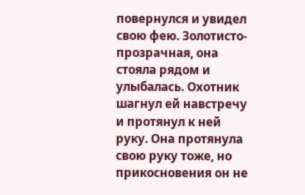повернулся и увидел свою фею. Золотисто-прозрачная, она стояла рядом и улыбалась. Охотник шагнул ей навстречу и протянул к ней руку. Она протянула свою руку тоже, но прикосновения он не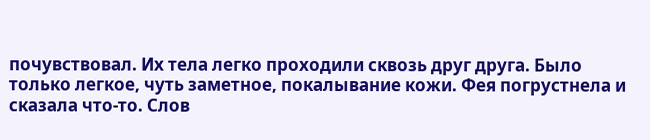почувствовал. Их тела легко проходили сквозь друг друга. Было только легкое, чуть заметное, покалывание кожи. Фея погрустнела и сказала что-то. Слов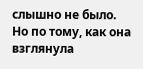слышно не было. Но по тому, как она взглянула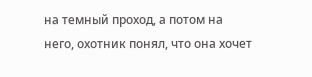на темный проход, а потом на него, охотник понял, что она хочет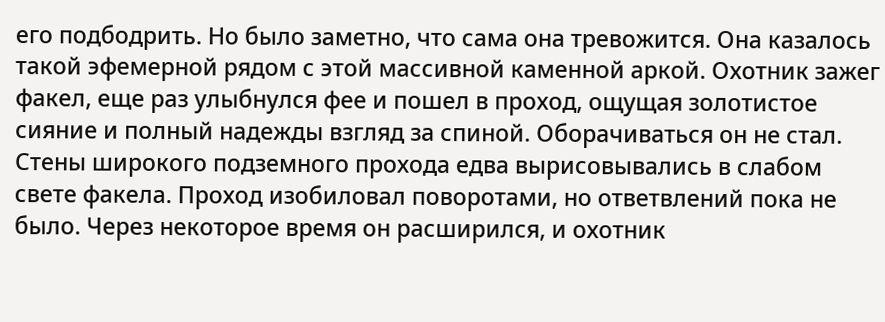его подбодрить. Но было заметно, что сама она тревожится. Она казалось такой эфемерной рядом с этой массивной каменной аркой. Охотник зажег факел, еще раз улыбнулся фее и пошел в проход, ощущая золотистое сияние и полный надежды взгляд за спиной. Оборачиваться он не стал.
Стены широкого подземного прохода едва вырисовывались в слабом свете факела. Проход изобиловал поворотами, но ответвлений пока не было. Через некоторое время он расширился, и охотник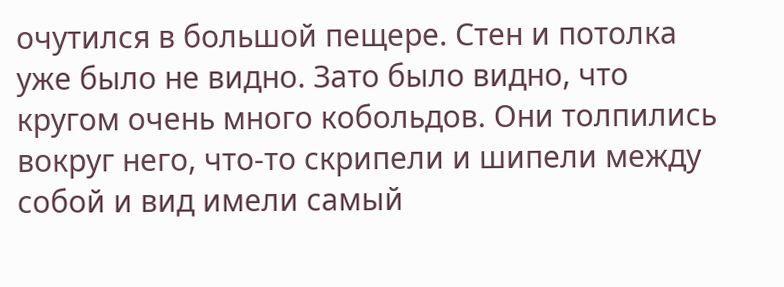очутился в большой пещере. Стен и потолка уже было не видно. Зато было видно, что кругом очень много кобольдов. Они толпились вокруг него, что-то скрипели и шипели между собой и вид имели самый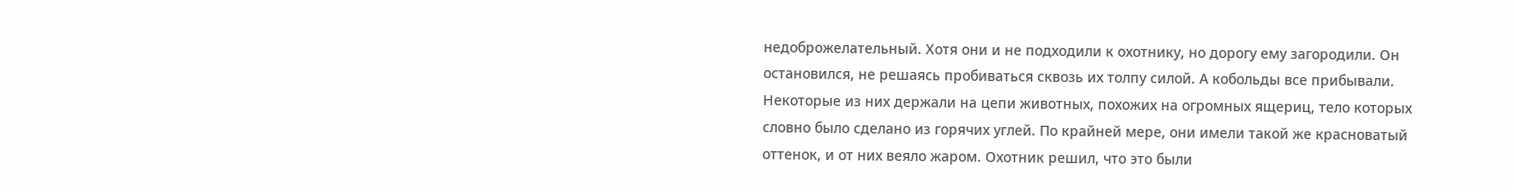недоброжелательный. Хотя они и не подходили к охотнику, но дорогу ему загородили. Он остановился, не решаясь пробиваться сквозь их толпу силой. А кобольды все прибывали. Некоторые из них держали на цепи животных, похожих на огромных ящериц, тело которых словно было сделано из горячих углей. По крайней мере, они имели такой же красноватый оттенок, и от них веяло жаром. Охотник решил, что это были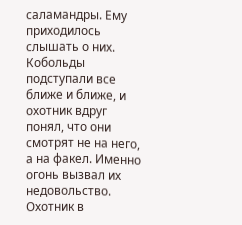саламандры. Ему приходилось слышать о них.
Кобольды подступали все ближе и ближе, и охотник вдруг понял, что они смотрят не на него, а на факел. Именно огонь вызвал их недовольство. Охотник в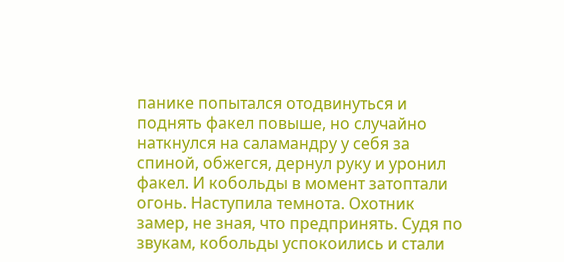панике попытался отодвинуться и поднять факел повыше, но случайно наткнулся на саламандру у себя за спиной, обжегся, дернул руку и уронил факел. И кобольды в момент затоптали огонь. Наступила темнота. Охотник замер, не зная, что предпринять. Судя по звукам, кобольды успокоились и стали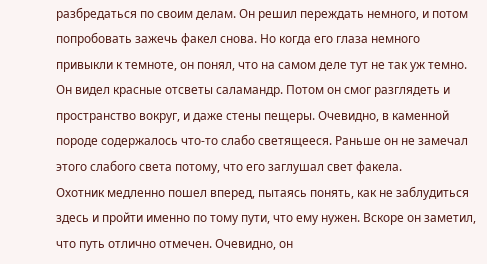разбредаться по своим делам. Он решил переждать немного, и потом попробовать зажечь факел снова. Но когда его глаза немного привыкли к темноте, он понял, что на самом деле тут не так уж темно. Он видел красные отсветы саламандр. Потом он смог разглядеть и пространство вокруг, и даже стены пещеры. Очевидно, в каменной породе содержалось что-то слабо светящееся. Раньше он не замечал этого слабого света потому, что его заглушал свет факела.
Охотник медленно пошел вперед, пытаясь понять, как не заблудиться здесь и пройти именно по тому пути, что ему нужен. Вскоре он заметил, что путь отлично отмечен. Очевидно, он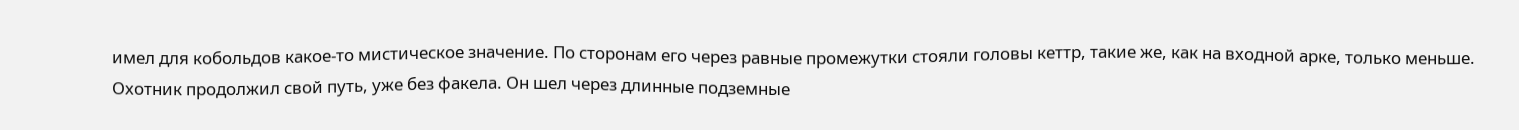имел для кобольдов какое-то мистическое значение. По сторонам его через равные промежутки стояли головы кеттр, такие же, как на входной арке, только меньше. Охотник продолжил свой путь, уже без факела. Он шел через длинные подземные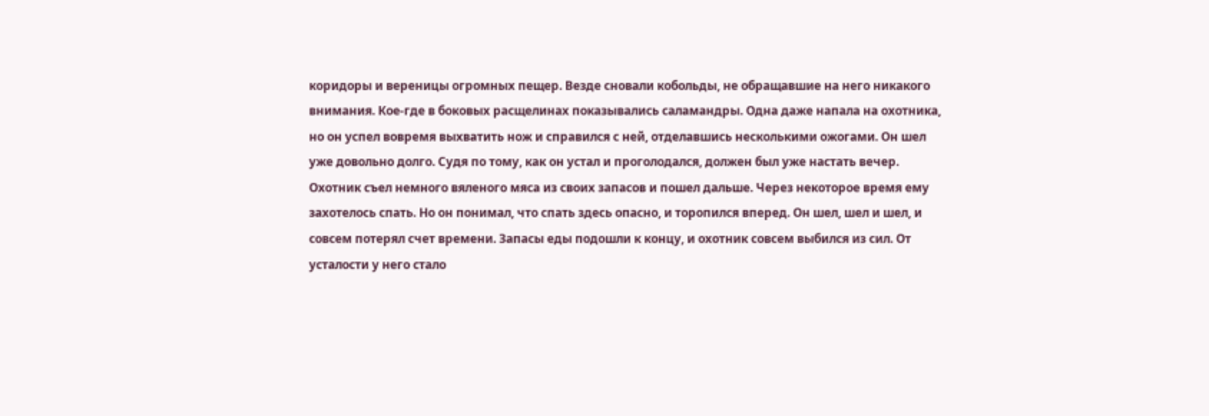коридоры и вереницы огромных пещер. Везде сновали кобольды, не обращавшие на него никакого внимания. Кое-где в боковых расщелинах показывались саламандры. Одна даже напала на охотника, но он успел вовремя выхватить нож и справился с ней, отделавшись несколькими ожогами. Он шел уже довольно долго. Судя по тому, как он устал и проголодался, должен был уже настать вечер. Охотник съел немного вяленого мяса из своих запасов и пошел дальше. Через некоторое время ему захотелось спать. Но он понимал, что спать здесь опасно, и торопился вперед. Он шел, шел и шел, и совсем потерял счет времени. Запасы еды подошли к концу, и охотник совсем выбился из сил. От усталости у него стало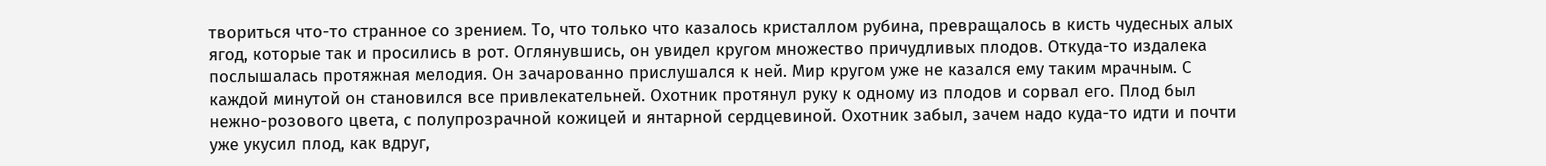твориться что-то странное со зрением. То, что только что казалось кристаллом рубина, превращалось в кисть чудесных алых ягод, которые так и просились в рот. Оглянувшись, он увидел кругом множество причудливых плодов. Откуда-то издалека послышалась протяжная мелодия. Он зачарованно прислушался к ней. Мир кругом уже не казался ему таким мрачным. С каждой минутой он становился все привлекательней. Охотник протянул руку к одному из плодов и сорвал его. Плод был нежно-розового цвета, с полупрозрачной кожицей и янтарной сердцевиной. Охотник забыл, зачем надо куда-то идти и почти уже укусил плод, как вдруг,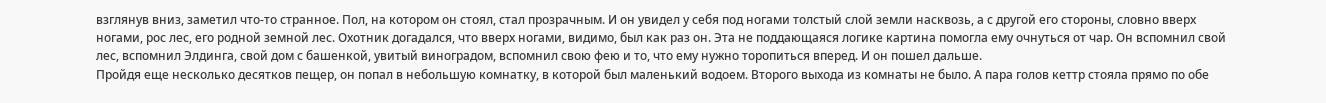взглянув вниз, заметил что-то странное. Пол, на котором он стоял, стал прозрачным. И он увидел у себя под ногами толстый слой земли насквозь, а с другой его стороны, словно вверх ногами, рос лес, его родной земной лес. Охотник догадался, что вверх ногами, видимо, был как раз он. Эта не поддающаяся логике картина помогла ему очнуться от чар. Он вспомнил свой лес, вспомнил Элдинга, свой дом с башенкой, увитый виноградом, вспомнил свою фею и то, что ему нужно торопиться вперед. И он пошел дальше.
Пройдя еще несколько десятков пещер, он попал в небольшую комнатку, в которой был маленький водоем. Второго выхода из комнаты не было. А пара голов кеттр стояла прямо по обе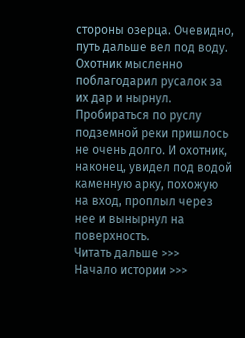стороны озерца. Очевидно, путь дальше вел под воду. Охотник мысленно поблагодарил русалок за их дар и нырнул. Пробираться по руслу подземной реки пришлось не очень долго. И охотник, наконец, увидел под водой каменную арку, похожую на вход, проплыл через нее и вынырнул на поверхность.
Читать дальше >>>
Начало истории >>>